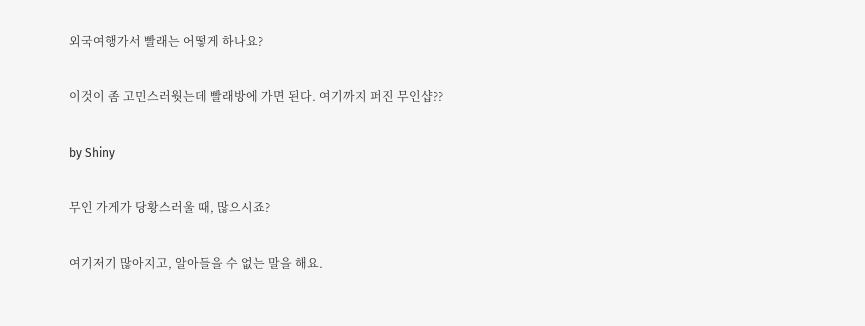외국여행가서 빨래는 어떻게 하나요?

이것이 좀 고민스러웟는데 빨래방에 가면 된다. 여기까지 퍼진 무인샵??

by Shiny

무인 가게가 당황스러울 때, 많으시죠?

여기저기 많아지고, 알아들을 수 없는 말을 해요.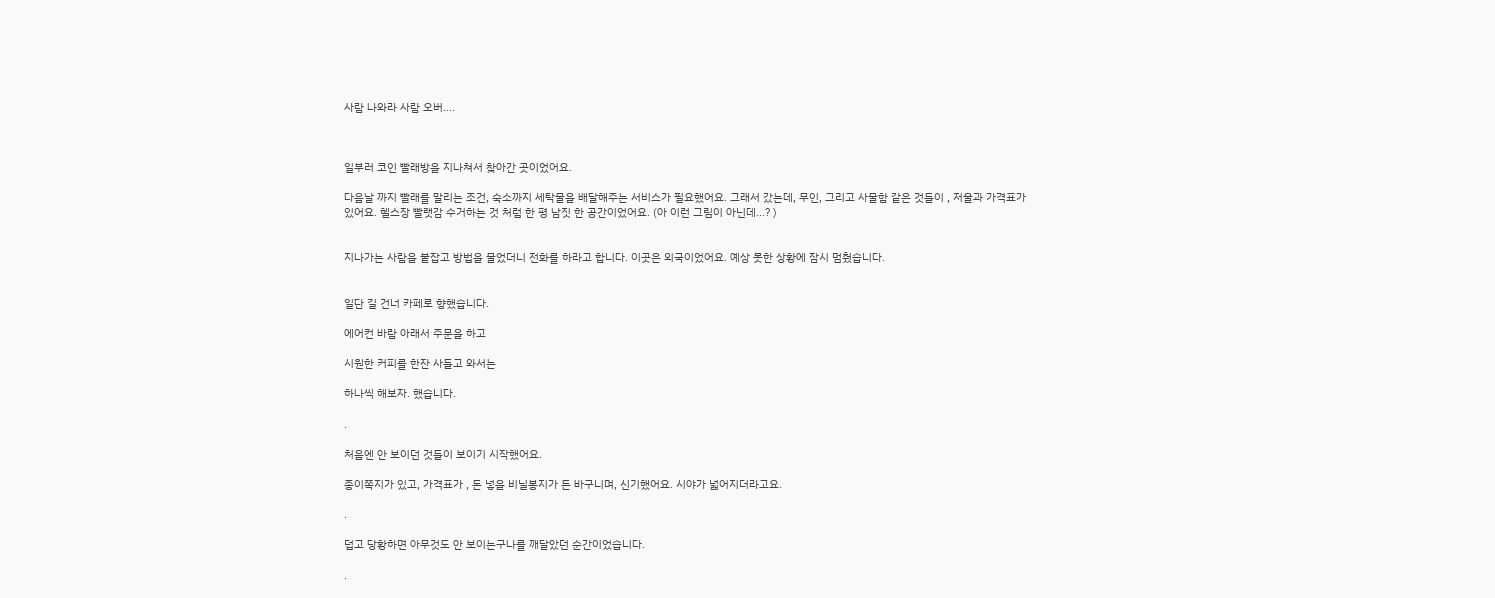사람 나와라 사람 오버....



일부러 코인 빨래방을 지나쳐서 찾아간 곳이었어요.

다음날 까지 빨래를 말리는 조건, 숙소까지 세탁물을 배달해주는 서비스가 필요했어요. 그래서 갔는데, 무인, 그리고 사물함 같은 것들이 , 저울과 가격표가 있어요. 헬스장 빨랫감 수거하는 것 처럼 한 평 남짓 한 공간이었어요. (아 이런 그림이 아닌데...? )


지나가는 사람을 붙잡고 방법을 물었더니 전화를 하라고 합니다. 이곳은 외국이었어요. 예상 못한 상황에 잠시 멈췄습니다.


일단 길 건너 카페로 향했습니다.

에어컨 바람 아래서 주문을 하고

시원한 커피를 한잔 사들고 와서는

하나씩 해보자. 했습니다.

.

처음엔 안 보이던 것들이 보이기 시작했어요.

종이쪽지가 있고, 가격표가 , 돈 넣을 비닐봉지가 든 바구니며, 신기했어요. 시야가 넓어지더라고요.

.

덥고 당황하면 아무것도 안 보이는구나를 깨달았던 순간이었습니다.

.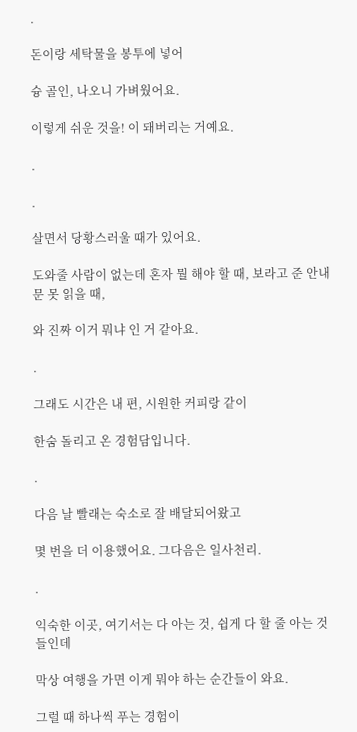.

돈이랑 세탁물을 봉투에 넣어

슝 골인, 나오니 가벼웠어요.

이렇게 쉬운 것을! 이 돼버리는 거예요.

.

.

살면서 당황스러울 때가 있어요.

도와줄 사람이 없는데 혼자 뭘 해야 할 때, 보라고 준 안내문 못 읽을 때,

와 진짜 이거 뭐냐 인 거 같아요.

.

그래도 시간은 내 편, 시원한 커피랑 같이

한숨 돌리고 온 경험담입니다.

.

다음 날 빨래는 숙소로 잘 배달되어왔고

몇 번을 더 이용했어요. 그다음은 일사천리.

.

익숙한 이곳, 여기서는 다 아는 것, 쉽게 다 할 줄 아는 것들인데

막상 여행을 가면 이게 뭐야 하는 순간들이 와요.

그럴 때 하나씩 푸는 경험이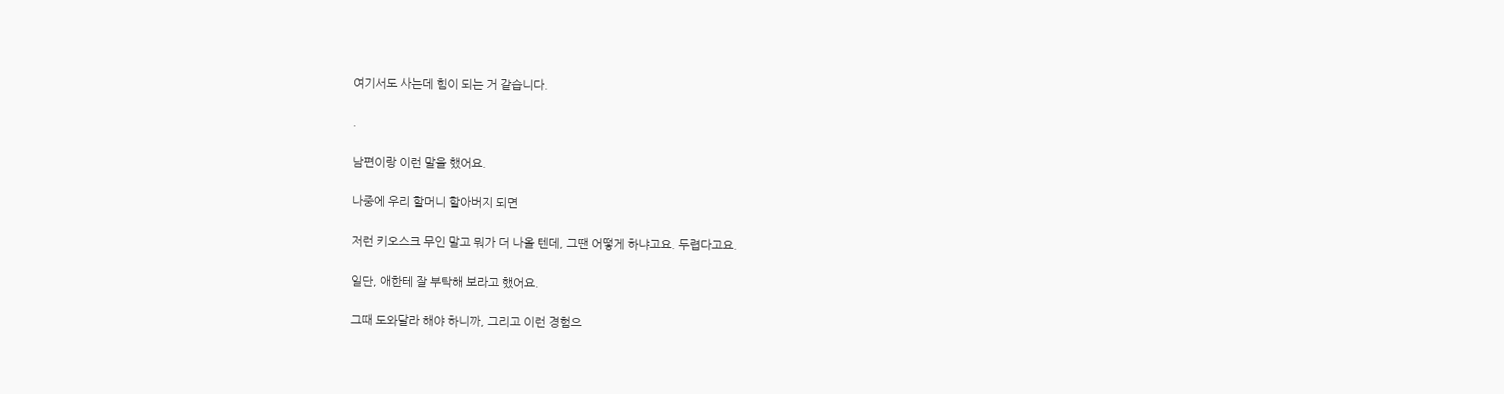여기서도 사는데 힘이 되는 거 같습니다.

.

남편이랑 이런 말을 했어요.

나중에 우리 할머니 할아버지 되면

저런 키오스크 무인 말고 뭐가 더 나올 텐데, 그땐 어떻게 하냐고요. 두렵다고요.

일단, 애한테 잘 부탁해 보라고 했어요.

그때 도와달라 해야 하니까, 그리고 이런 경험으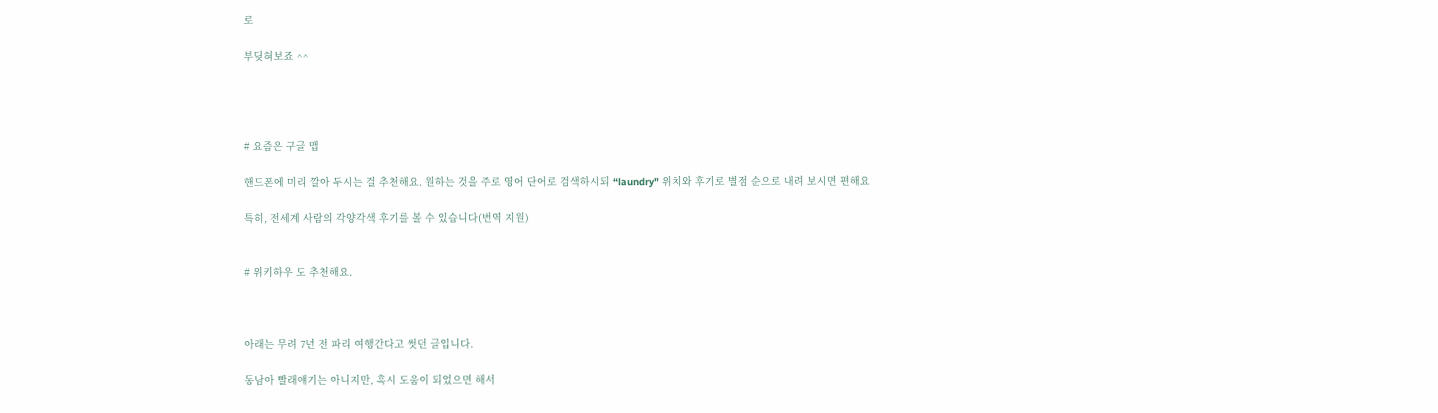로

부딪혀보죠 ^^




# 요즘은 구글 맵

핸드폰에 미리 깔아 두시는 걸 추천해요. 원하는 것을 주로 영어 단어로 검색하시되 “laundry" 위치와 후기로 별점 순으로 내려 보시면 편해요

특히, 전세계 사람의 각양각색 후기를 볼 수 있습니다(번역 지원)


# 위키하우 도 추천해요.



아래는 무려 7년 전 파리 여행간다고 썻던 글입니다.

동남아 빨래얘기는 아니지만, 혹시 도움이 되었으면 해서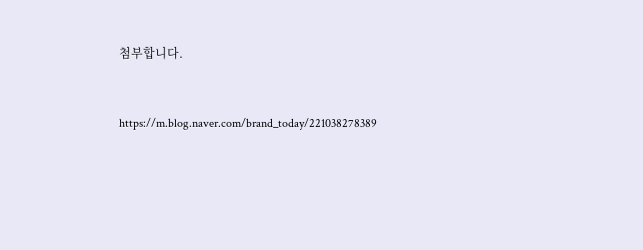첨부합니다.


https://m.blog.naver.com/brand_today/221038278389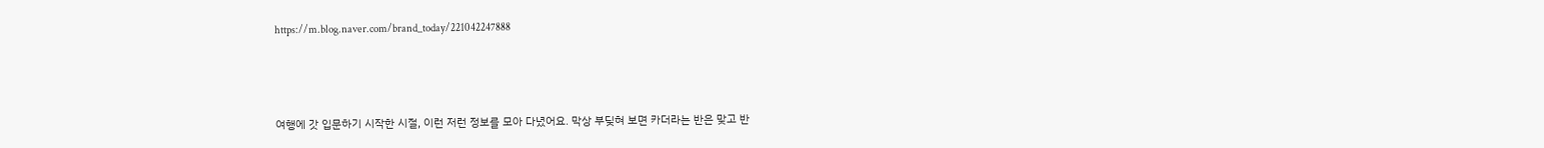https://m.blog.naver.com/brand_today/221042247888



여행에 갓 입문하기 시작한 시절, 이런 저런 정보를 모아 다녔어요. 막상 부딪혀 보면 카더라는 반은 맞고 반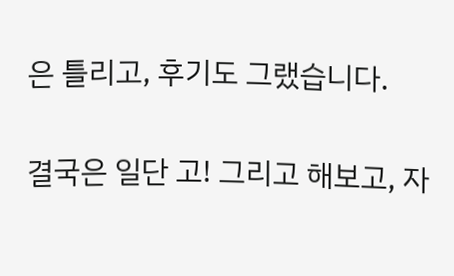은 틀리고, 후기도 그랬습니다.


결국은 일단 고! 그리고 해보고, 자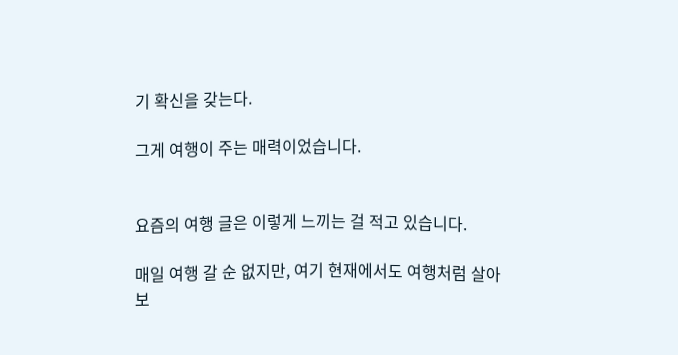기 확신을 갖는다.

그게 여행이 주는 매력이었습니다.


요즘의 여행 글은 이렇게 느끼는 걸 적고 있습니다.

매일 여행 갈 순 없지만, 여기 현재에서도 여행처럼 살아보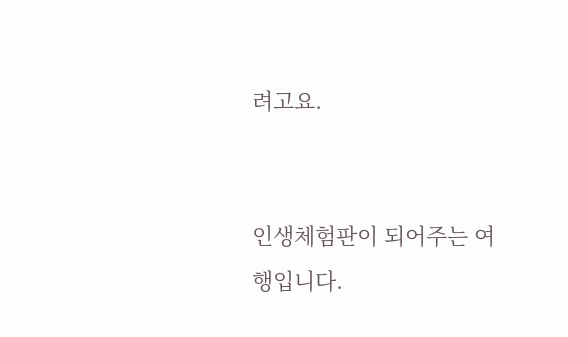려고요.


인생체험판이 되어주는 여행입니다.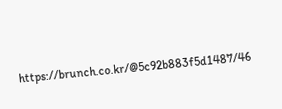https://brunch.co.kr/@5c92b883f5d1487/46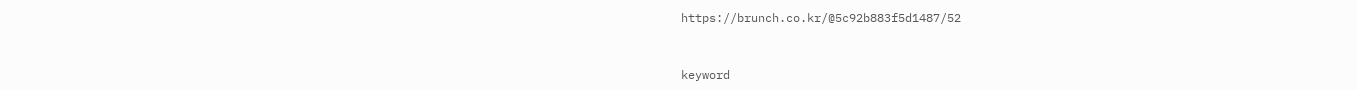https://brunch.co.kr/@5c92b883f5d1487/52



keyword